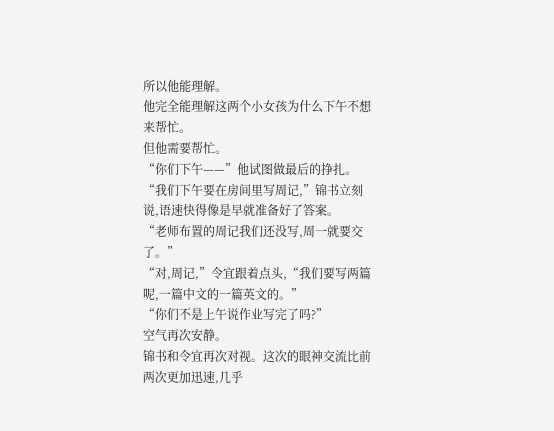所以他能理解。
他完全能理解这两个小女孩为什么下午不想来帮忙。
但他需要帮忙。
“你们下午——”他试图做最后的挣扎。
“我们下午要在房间里写周记,”锦书立刻说,语速快得像是早就准备好了答案。
“老师布置的周记我们还没写,周一就要交了。”
“对,周记,”令宜跟着点头,“我们要写两篇呢,一篇中文的一篇英文的。”
“你们不是上午说作业写完了吗?”
空气再次安静。
锦书和令宜再次对视。这次的眼神交流比前两次更加迅速,几乎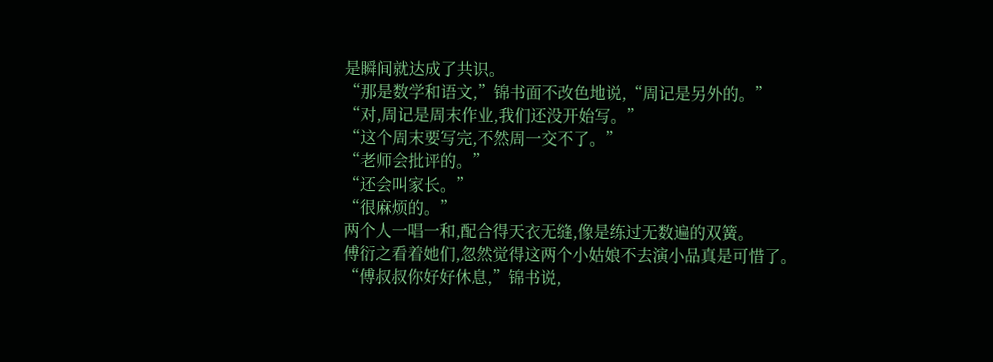是瞬间就达成了共识。
“那是数学和语文,”锦书面不改色地说,“周记是另外的。”
“对,周记是周末作业,我们还没开始写。”
“这个周末要写完,不然周一交不了。”
“老师会批评的。”
“还会叫家长。”
“很麻烦的。”
两个人一唱一和,配合得天衣无缝,像是练过无数遍的双簧。
傅衍之看着她们,忽然觉得这两个小姑娘不去演小品真是可惜了。
“傅叔叔你好好休息,”锦书说,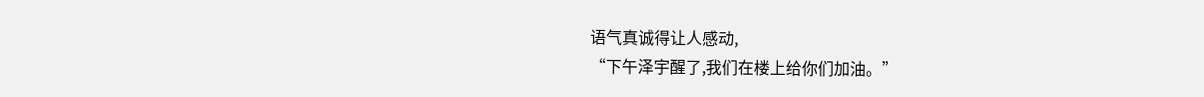语气真诚得让人感动,
“下午泽宇醒了,我们在楼上给你们加油。”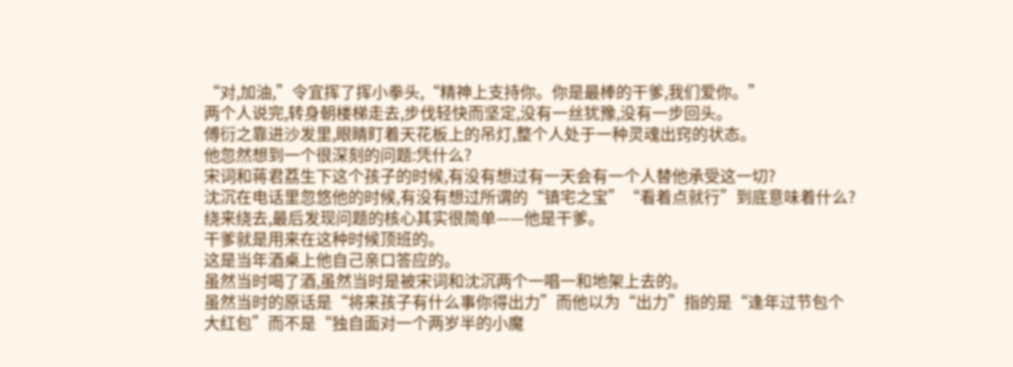“对,加油,”令宜挥了挥小拳头,“精神上支持你。你是最棒的干爹,我们爱你。”
两个人说完,转身朝楼梯走去,步伐轻快而坚定,没有一丝犹豫,没有一步回头。
傅衍之靠进沙发里,眼睛盯着天花板上的吊灯,整个人处于一种灵魂出窍的状态。
他忽然想到一个很深刻的问题:凭什么?
宋词和蒋君荔生下这个孩子的时候,有没有想过有一天会有一个人替他承受这一切?
沈沉在电话里忽悠他的时候,有没有想过所谓的“镇宅之宝”“看着点就行”到底意味着什么?
绕来绕去,最后发现问题的核心其实很简单——他是干爹。
干爹就是用来在这种时候顶班的。
这是当年酒桌上他自己亲口答应的。
虽然当时喝了酒,虽然当时是被宋词和沈沉两个一唱一和地架上去的。
虽然当时的原话是“将来孩子有什么事你得出力”而他以为“出力”指的是“逢年过节包个大红包”而不是“独自面对一个两岁半的小魔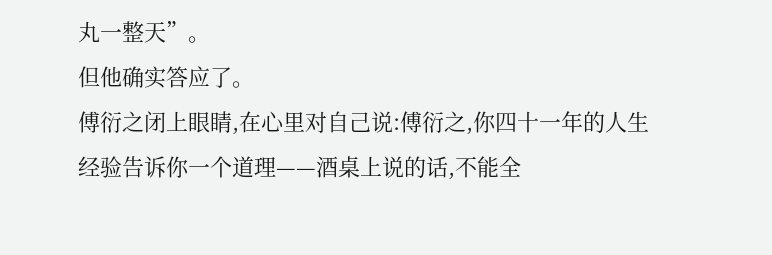丸一整天”。
但他确实答应了。
傅衍之闭上眼睛,在心里对自己说:傅衍之,你四十一年的人生经验告诉你一个道理——酒桌上说的话,不能全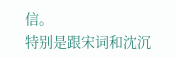信。
特别是跟宋词和沈沉